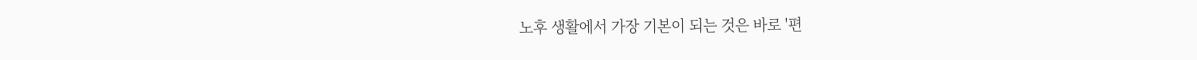노후 생활에서 가장 기본이 되는 것은 바로 '편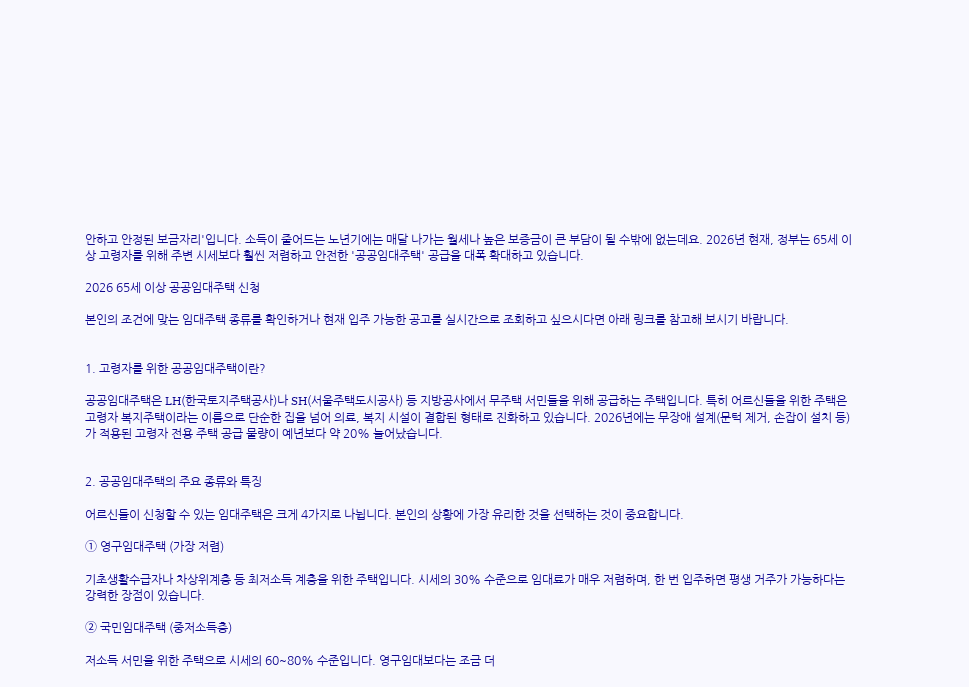안하고 안정된 보금자리'입니다. 소득이 줄어드는 노년기에는 매달 나가는 월세나 높은 보증금이 큰 부담이 될 수밖에 없는데요. 2026년 현재, 정부는 65세 이상 고령자를 위해 주변 시세보다 훨씬 저렴하고 안전한 '공공임대주택' 공급을 대폭 확대하고 있습니다.

2026 65세 이상 공공임대주택 신청

본인의 조건에 맞는 임대주택 종류를 확인하거나 현재 입주 가능한 공고를 실시간으로 조회하고 싶으시다면 아래 링크를 참고해 보시기 바랍니다.


1. 고령자를 위한 공공임대주택이란?

공공임대주택은 LH(한국토지주택공사)나 SH(서울주택도시공사) 등 지방공사에서 무주택 서민들을 위해 공급하는 주택입니다. 특히 어르신들을 위한 주택은 고령자 복지주택이라는 이름으로 단순한 집을 넘어 의료, 복지 시설이 결합된 형태로 진화하고 있습니다. 2026년에는 무장애 설계(문턱 제거, 손잡이 설치 등)가 적용된 고령자 전용 주택 공급 물량이 예년보다 약 20% 늘어났습니다.


2. 공공임대주택의 주요 종류와 특징

어르신들이 신청할 수 있는 임대주택은 크게 4가지로 나뉩니다. 본인의 상황에 가장 유리한 것을 선택하는 것이 중요합니다.

① 영구임대주택 (가장 저렴)

기초생활수급자나 차상위계층 등 최저소득 계층을 위한 주택입니다. 시세의 30% 수준으로 임대료가 매우 저렴하며, 한 번 입주하면 평생 거주가 가능하다는 강력한 장점이 있습니다.

② 국민임대주택 (중저소득층)

저소득 서민을 위한 주택으로 시세의 60~80% 수준입니다. 영구임대보다는 조금 더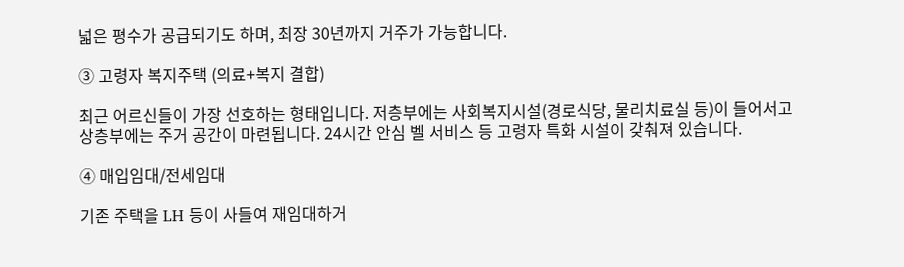넓은 평수가 공급되기도 하며, 최장 30년까지 거주가 가능합니다.

③ 고령자 복지주택 (의료+복지 결합)

최근 어르신들이 가장 선호하는 형태입니다. 저층부에는 사회복지시설(경로식당, 물리치료실 등)이 들어서고 상층부에는 주거 공간이 마련됩니다. 24시간 안심 벨 서비스 등 고령자 특화 시설이 갖춰져 있습니다.

④ 매입임대/전세임대

기존 주택을 LH 등이 사들여 재임대하거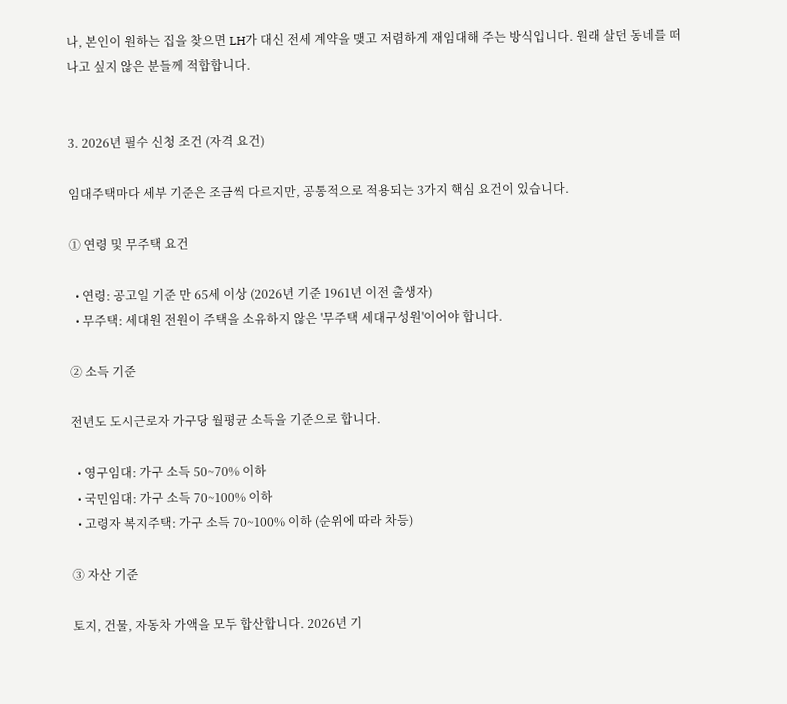나, 본인이 원하는 집을 찾으면 LH가 대신 전세 계약을 맺고 저렴하게 재임대해 주는 방식입니다. 원래 살던 동네를 떠나고 싶지 않은 분들께 적합합니다.


3. 2026년 필수 신청 조건 (자격 요건)

임대주택마다 세부 기준은 조금씩 다르지만, 공통적으로 적용되는 3가지 핵심 요건이 있습니다.

① 연령 및 무주택 요건

  • 연령: 공고일 기준 만 65세 이상 (2026년 기준 1961년 이전 출생자)
  • 무주택: 세대원 전원이 주택을 소유하지 않은 '무주택 세대구성원'이어야 합니다.

② 소득 기준

전년도 도시근로자 가구당 월평균 소득을 기준으로 합니다.

  • 영구임대: 가구 소득 50~70% 이하
  • 국민임대: 가구 소득 70~100% 이하
  • 고령자 복지주택: 가구 소득 70~100% 이하 (순위에 따라 차등)

③ 자산 기준

토지, 건물, 자동차 가액을 모두 합산합니다. 2026년 기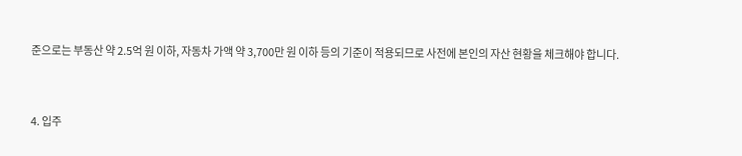준으로는 부동산 약 2.5억 원 이하, 자동차 가액 약 3,700만 원 이하 등의 기준이 적용되므로 사전에 본인의 자산 현황을 체크해야 합니다.


4. 입주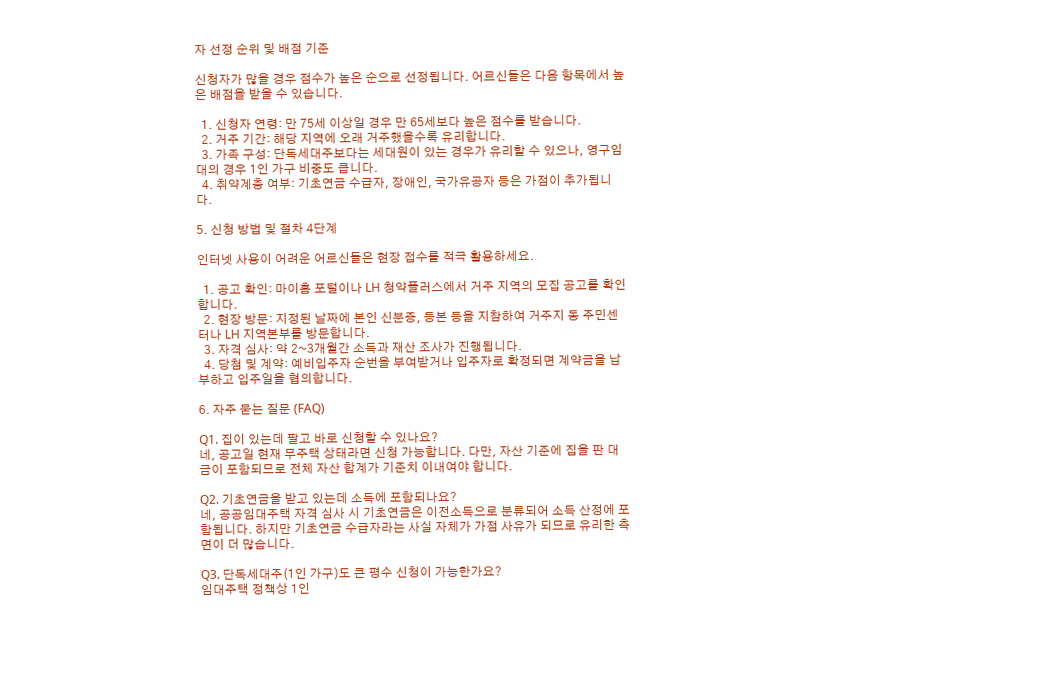자 선정 순위 및 배점 기준

신청자가 많을 경우 점수가 높은 순으로 선정됩니다. 어르신들은 다음 항목에서 높은 배점을 받을 수 있습니다.

  1. 신청자 연령: 만 75세 이상일 경우 만 65세보다 높은 점수를 받습니다.
  2. 거주 기간: 해당 지역에 오래 거주했을수록 유리합니다.
  3. 가족 구성: 단독세대주보다는 세대원이 있는 경우가 유리할 수 있으나, 영구임대의 경우 1인 가구 비중도 큽니다.
  4. 취약계층 여부: 기초연금 수급자, 장애인, 국가유공자 등은 가점이 추가됩니다.

5. 신청 방법 및 절차 4단계

인터넷 사용이 어려운 어르신들은 현장 접수를 적극 활용하세요.

  1. 공고 확인: 마이홈 포털이나 LH 청약플러스에서 거주 지역의 모집 공고를 확인합니다.
  2. 현장 방문: 지정된 날짜에 본인 신분증, 등본 등을 지참하여 거주지 동 주민센터나 LH 지역본부를 방문합니다.
  3. 자격 심사: 약 2~3개월간 소득과 재산 조사가 진행됩니다.
  4. 당첨 및 계약: 예비입주자 순번을 부여받거나 입주자로 확정되면 계약금을 납부하고 입주일을 협의합니다.

6. 자주 묻는 질문 (FAQ)

Q1. 집이 있는데 팔고 바로 신청할 수 있나요?
네, 공고일 현재 무주택 상태라면 신청 가능합니다. 다만, 자산 기준에 집을 판 대금이 포함되므로 전체 자산 합계가 기준치 이내여야 합니다.

Q2. 기초연금을 받고 있는데 소득에 포함되나요?
네, 공공임대주택 자격 심사 시 기초연금은 이전소득으로 분류되어 소득 산정에 포함됩니다. 하지만 기초연금 수급자라는 사실 자체가 가점 사유가 되므로 유리한 측면이 더 많습니다.

Q3. 단독세대주(1인 가구)도 큰 평수 신청이 가능한가요?
임대주택 정책상 1인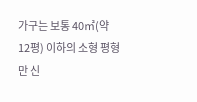가구는 보통 40㎡(약 12평) 이하의 소형 평형만 신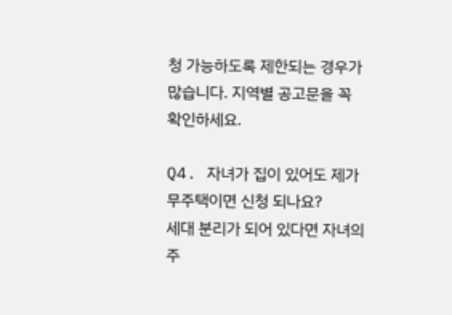청 가능하도록 제한되는 경우가 많습니다. 지역별 공고문을 꼭 확인하세요.

Q4. 자녀가 집이 있어도 제가 무주택이면 신청 되나요?
세대 분리가 되어 있다면 자녀의 주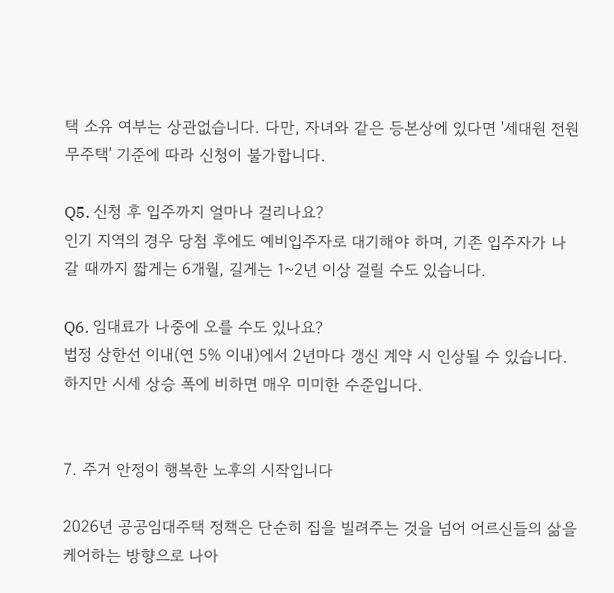택 소유 여부는 상관없습니다. 다만, 자녀와 같은 등본상에 있다면 '세대원 전원 무주택' 기준에 따라 신청이 불가합니다.

Q5. 신청 후 입주까지 얼마나 걸리나요?
인기 지역의 경우 당첨 후에도 예비입주자로 대기해야 하며, 기존 입주자가 나갈 때까지 짧게는 6개월, 길게는 1~2년 이상 걸릴 수도 있습니다.

Q6. 임대료가 나중에 오를 수도 있나요?
법정 상한선 이내(연 5% 이내)에서 2년마다 갱신 계약 시 인상될 수 있습니다. 하지만 시세 상승 폭에 비하면 매우 미미한 수준입니다.


7. 주거 안정이 행복한 노후의 시작입니다

2026년 공공임대주택 정책은 단순히 집을 빌려주는 것을 넘어 어르신들의 삶을 케어하는 방향으로 나아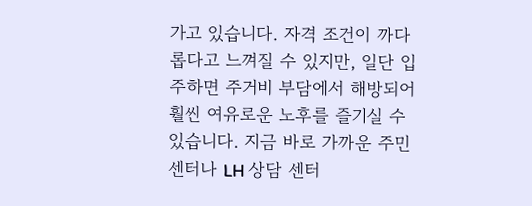가고 있습니다. 자격 조건이 까다롭다고 느껴질 수 있지만, 일단 입주하면 주거비 부담에서 해방되어 훨씬 여유로운 노후를 즐기실 수 있습니다. 지금 바로 가까운 주민센터나 LH 상담 센터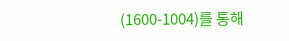(1600-1004)를 통해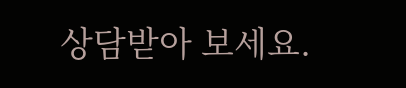상담받아 보세요.